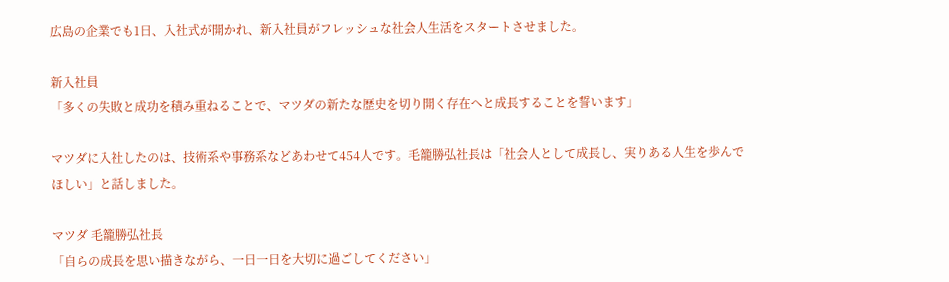広島の企業でも1日、入社式が開かれ、新入社員がフレッシュな社会人生活をスタートさせました。

新入社員
「多くの失敗と成功を積み重ねることで、マツダの新たな歴史を切り開く存在へと成長することを誓います」

マツダに入社したのは、技術系や事務系などあわせて454人です。毛籠勝弘社長は「社会人として成長し、実りある人生を歩んでほしい」と話しました。

マツダ 毛籠勝弘社長
「自らの成長を思い描きながら、一日一日を大切に過ごしてください」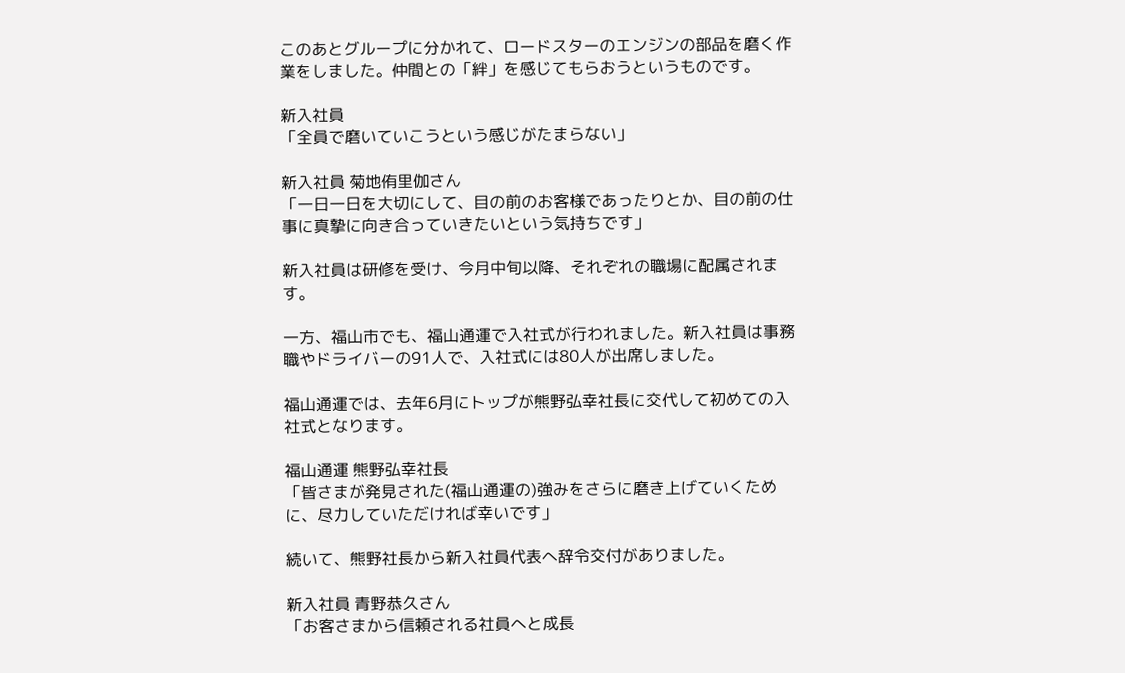このあとグループに分かれて、ロードスターのエンジンの部品を磨く作業をしました。仲間との「絆」を感じてもらおうというものです。

新入社員
「全員で磨いていこうという感じがたまらない」

新入社員 菊地侑里伽さん
「一日一日を大切にして、目の前のお客様であったりとか、目の前の仕事に真摯に向き合っていきたいという気持ちです」

新入社員は研修を受け、今月中旬以降、それぞれの職場に配属されます。

一方、福山市でも、福山通運で入社式が行われました。新入社員は事務職やドライバーの91人で、入社式には80人が出席しました。

福山通運では、去年6月にトップが熊野弘幸社長に交代して初めての入社式となります。

福山通運 熊野弘幸社長
「皆さまが発見された(福山通運の)強みをさらに磨き上げていくために、尽力していただければ幸いです」

続いて、熊野社長から新入社員代表へ辞令交付がありました。

新入社員 青野恭久さん
「お客さまから信頼される社員へと成長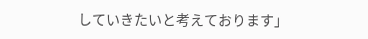していきたいと考えております」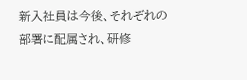新入社員は今後、それぞれの部署に配属され、研修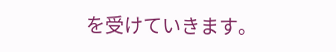を受けていきます。